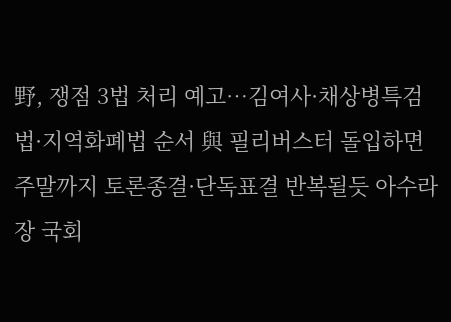野, 쟁점 3법 처리 예고…김여사·채상병특검법·지역화폐법 순서 與 필리버스터 돌입하면 주말까지 토론종결·단독표결 반복될듯 아수라장 국회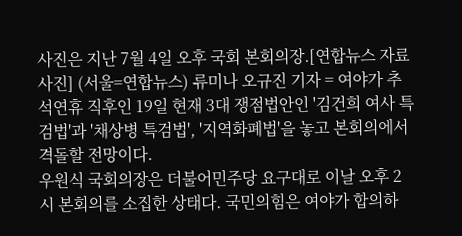사진은 지난 7월 4일 오후 국회 본회의장.[연합뉴스 자료사진] (서울=연합뉴스) 류미나 오규진 기자 = 여야가 추석연휴 직후인 19일 현재 3대 쟁점법안인 '김건희 여사 특검법'과 '채상병 특검법', '지역화폐법'을 놓고 본회의에서 격돌할 전망이다.
우원식 국회의장은 더불어민주당 요구대로 이날 오후 2시 본회의를 소집한 상태다. 국민의힘은 여야가 합의하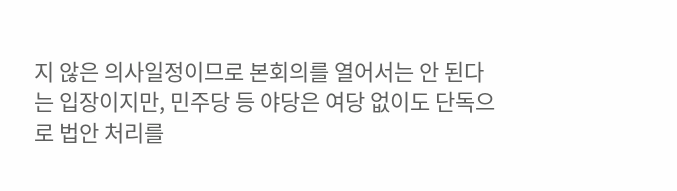지 않은 의사일정이므로 본회의를 열어서는 안 된다는 입장이지만, 민주당 등 야당은 여당 없이도 단독으로 법안 처리를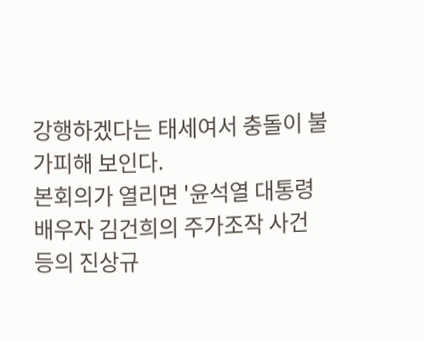강행하겠다는 태세여서 충돌이 불가피해 보인다.
본회의가 열리면 '윤석열 대통령 배우자 김건희의 주가조작 사건 등의 진상규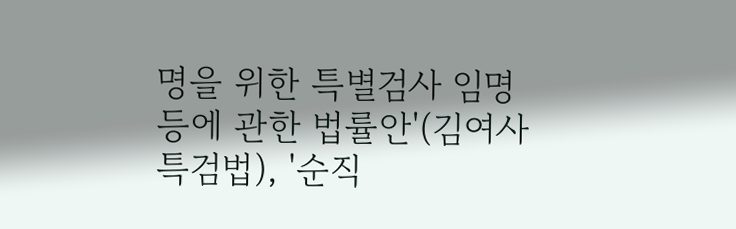명을 위한 특별검사 임명 등에 관한 법률안'(김여사 특검법), '순직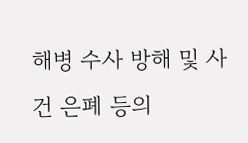해병 수사 방해 및 사건 은폐 등의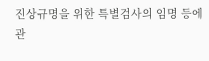진상규명을 위한 특별검사의 임명 등에 관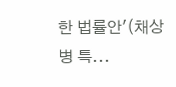한 법률안'(채상병 특...